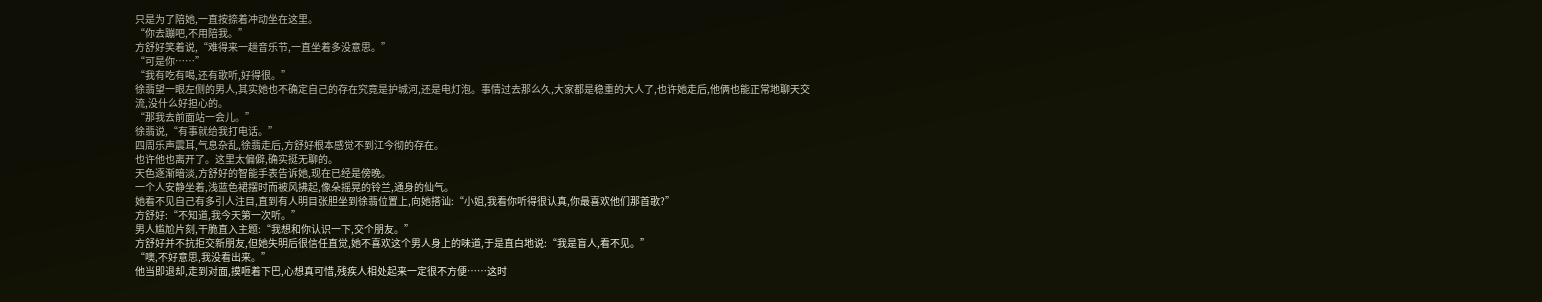只是为了陪她,一直按捺着冲动坐在这里。
“你去蹦吧,不用陪我。”
方舒好笑着说,“难得来一趟音乐节,一直坐着多没意思。”
“可是你……”
“我有吃有喝,还有歌听,好得很。”
徐翡望一眼左侧的男人,其实她也不确定自己的存在究竟是护城河,还是电灯泡。事情过去那么久,大家都是稳重的大人了,也许她走后,他俩也能正常地聊天交流,没什么好担心的。
“那我去前面站一会儿。”
徐翡说,“有事就给我打电话。”
四周乐声震耳,气息杂乱,徐翡走后,方舒好根本感觉不到江今彻的存在。
也许他也离开了。这里太偏僻,确实挺无聊的。
天色逐渐暗淡,方舒好的智能手表告诉她,现在已经是傍晚。
一个人安静坐着,浅蓝色裙摆时而被风拂起,像朵摇晃的铃兰,通身的仙气。
她看不见自己有多引人注目,直到有人明目张胆坐到徐翡位置上,向她搭讪:“小姐,我看你听得很认真,你最喜欢他们那首歌?”
方舒好:“不知道,我今天第一次听。”
男人尴尬片刻,干脆直入主题:“我想和你认识一下,交个朋友。”
方舒好并不抗拒交新朋友,但她失明后很信任直觉,她不喜欢这个男人身上的味道,于是直白地说:“我是盲人,看不见。”
“噢,不好意思,我没看出来。”
他当即退却,走到对面,摸咂着下巴,心想真可惜,残疾人相处起来一定很不方便……这时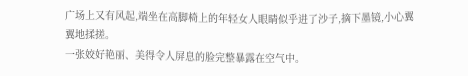广场上又有风起,端坐在高脚椅上的年轻女人眼睛似乎进了沙子,摘下墨镜,小心翼翼地揉搓。
一张姣好艳丽、美得令人屏息的脸完整暴露在空气中。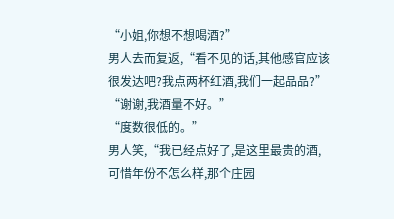“小姐,你想不想喝酒?”
男人去而复返,“看不见的话,其他感官应该很发达吧?我点两杯红酒,我们一起品品?”
“谢谢,我酒量不好。”
“度数很低的。”
男人笑,“我已经点好了,是这里最贵的酒,可惜年份不怎么样,那个庄园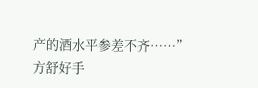产的酒水平参差不齐……”
方舒好手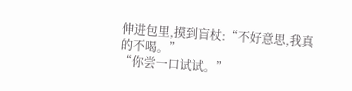伸进包里,摸到盲杖:“不好意思,我真的不喝。”
“你尝一口试试。”